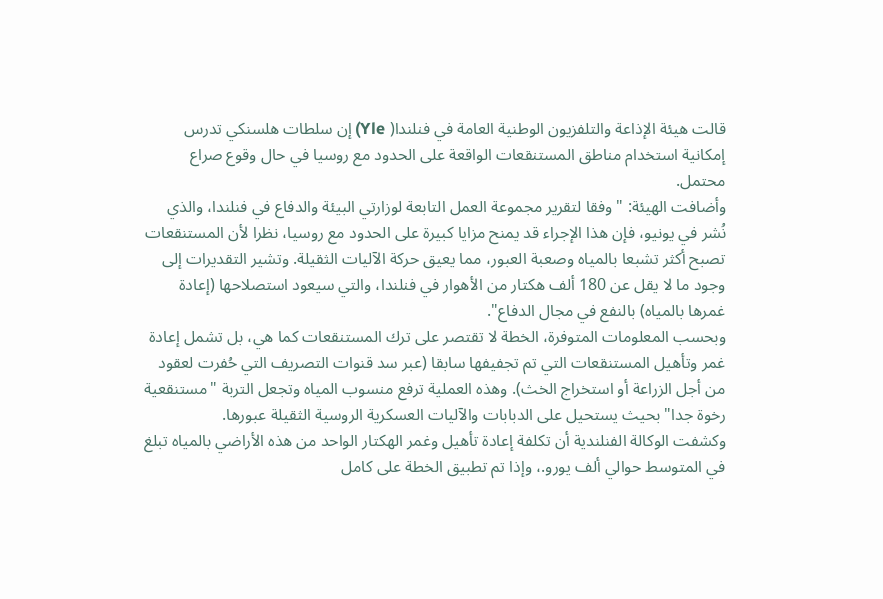قالت هيئة الإذاعة والتلفزيون الوطنية العامة في فنلندا( Yle) إن سلطات هلسنكي تدرس إمكانية استخدام مناطق المستنقعات الواقعة على الحدود مع روسيا في حال وقوع صراع محتمل.
وأضافت الهيئة: "وفقا لتقرير مجموعة العمل التابعة لوزارتي البيئة والدفاع في فنلندا، والذي نُشر في يونيو، فإن هذا الإجراء قد يمنح مزايا كبيرة على الحدود مع روسيا، نظرا لأن المستنقعات تصبح أكثر تشبعا بالمياه وصعبة العبور، مما يعيق حركة الآليات الثقيلة. وتشير التقديرات إلى وجود ما لا يقل عن 180 ألف هكتار من الأهوار في فنلندا، والتي سيعود استصلاحها (إعادة غمرها بالمياه) بالنفع في مجال الدفاع".
وبحسب المعلومات المتوفرة، الخطة لا تقتصر على ترك المستنقعات كما هي، بل تشمل إعادة غمر وتأهيل المستنقعات التي تم تجفيفها سابقا (عبر سد قنوات التصريف التي حُفرت لعقود من أجل الزراعة أو استخراج الخث). وهذه العملية ترفع منسوب المياه وتجعل التربة "مستنقعية رخوة جدا" بحيث يستحيل على الدبابات والآليات العسكرية الروسية الثقيلة عبورها.
وكشفت الوكالة الفنلندية أن تكلفة إعادة تأهيل وغمر الهكتار الواحد من هذه الأراضي بالمياه تبلغ في المتوسط حوالي ألف يورو.، وإذا تم تطبيق الخطة على كامل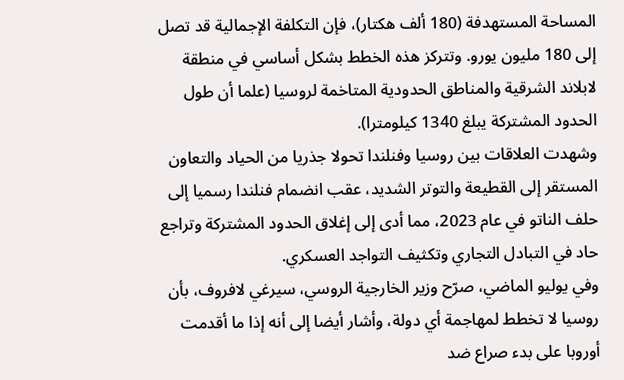المساحة المستهدفة (180 ألف هكتار)، فإن التكلفة الإجمالية قد تصل إلى 180 مليون يورو. وتتركز هذه الخطط بشكل أساسي في منطقة لابلاند الشرقية والمناطق الحدودية المتاخمة لروسيا (علما أن طول الحدود المشتركة يبلغ 1340 كيلومترا).
وشهدت العلاقات بين روسيا وفنلندا تحولا جذريا من الحياد والتعاون المستقر إلى القطيعة والتوتر الشديد، عقب انضمام فنلندا رسميا إلى حلف الناتو في عام 2023، مما أدى إلى إغلاق الحدود المشتركة وتراجع حاد في التبادل التجاري وتكثيف التواجد العسكري.
وفي يوليو الماضي، صرّح وزير الخارجية الروسي، سيرغي لافروف، بأن روسيا لا تخطط لمهاجمة أي دولة، وأشار أيضا إلى أنه إذا ما أقدمت أوروبا على بدء صراع ضد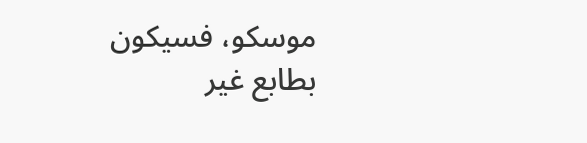موسكو، فسيكون بطابع غير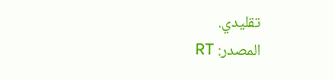تقليدي.
المصدر: RT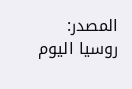المصدر:
روسيا اليوم